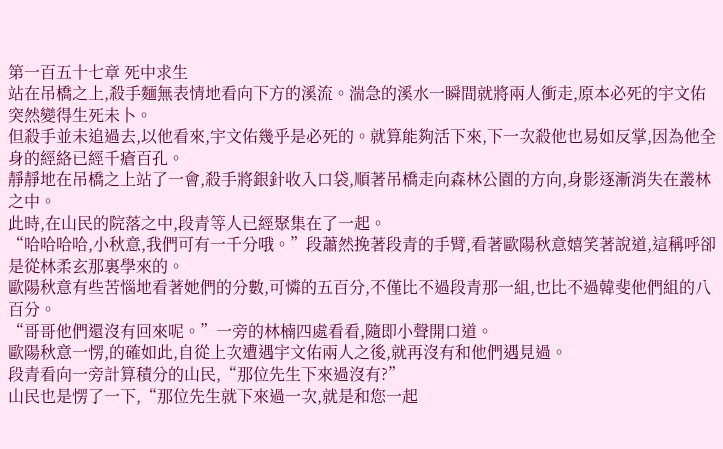第一百五十七章 死中求生
站在吊橋之上,殺手麵無表情地看向下方的溪流。湍急的溪水一瞬間就將兩人衝走,原本必死的宇文佑突然變得生死未卜。
但殺手並未追過去,以他看來,宇文佑幾乎是必死的。就算能夠活下來,下一次殺他也易如反掌,因為他全身的經絡已經千瘡百孔。
靜靜地在吊橋之上站了一會,殺手將銀針收入口袋,順著吊橋走向森林公園的方向,身影逐漸消失在叢林之中。
此時,在山民的院落之中,段青等人已經聚集在了一起。
“哈哈哈哈,小秋意,我們可有一千分哦。”段蕭然挽著段青的手臂,看著歐陽秋意嬉笑著說道,這稱呼卻是從林柔玄那裏學來的。
歐陽秋意有些苦惱地看著她們的分數,可憐的五百分,不僅比不過段青那一組,也比不過韓斐他們組的八百分。
“哥哥他們還沒有回來呢。”一旁的林楠四處看看,隨即小聲開口道。
歐陽秋意一愣,的確如此,自從上次遭遇宇文佑兩人之後,就再沒有和他們遇見過。
段青看向一旁計算積分的山民,“那位先生下來過沒有?”
山民也是愣了一下,“那位先生就下來過一次,就是和您一起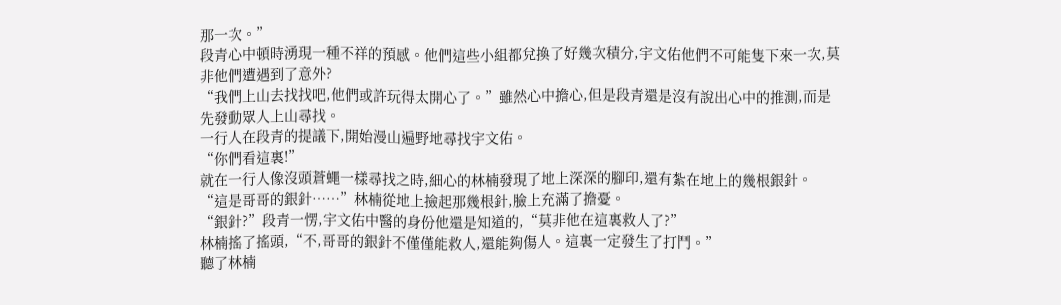那一次。”
段青心中頓時湧現一種不祥的預感。他們這些小組都兌換了好幾次積分,宇文佑他們不可能隻下來一次,莫非他們遭遇到了意外?
“我們上山去找找吧,他們或許玩得太開心了。”雖然心中擔心,但是段青還是沒有說出心中的推測,而是先發動眾人上山尋找。
一行人在段青的提議下,開始漫山遍野地尋找宇文佑。
“你們看這裏!”
就在一行人像沒頭蒼蠅一樣尋找之時,細心的林楠發現了地上深深的腳印,還有紮在地上的幾根銀針。
“這是哥哥的銀針……”林楠從地上撿起那幾根針,臉上充滿了擔憂。
“銀針?”段青一愣,宇文佑中醫的身份他還是知道的,“莫非他在這裏救人了?”
林楠搖了搖頭,“不,哥哥的銀針不僅僅能救人,還能夠傷人。這裏一定發生了打鬥。”
聽了林楠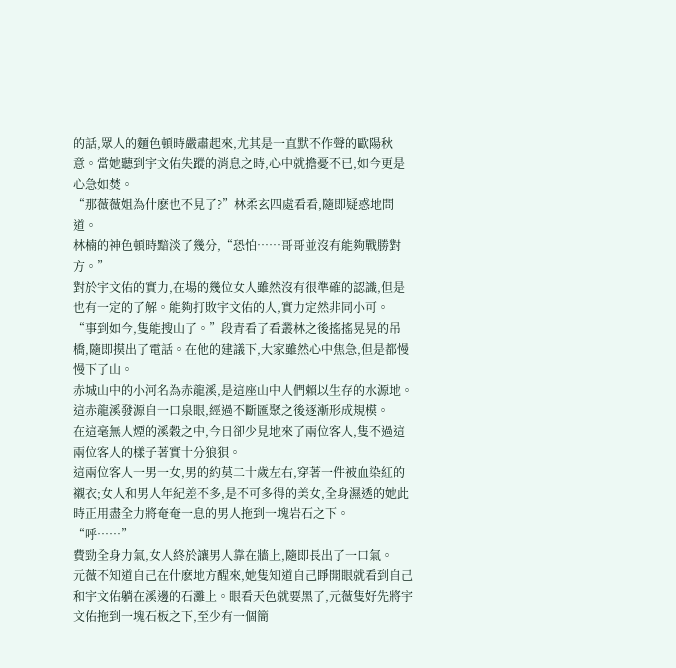的話,眾人的麵色頓時嚴肅起來,尤其是一直默不作聲的歐陽秋意。當她聽到宇文佑失蹤的消息之時,心中就擔憂不已,如今更是心急如焚。
“那薇薇姐為什麽也不見了?”林柔玄四處看看,隨即疑惑地問道。
林楠的神色頓時黯淡了幾分,“恐怕……哥哥並沒有能夠戰勝對方。”
對於宇文佑的實力,在場的幾位女人雖然沒有很準確的認識,但是也有一定的了解。能夠打敗宇文佑的人,實力定然非同小可。
“事到如今,隻能搜山了。”段青看了看叢林之後搖搖晃晃的吊橋,隨即摸出了電話。在他的建議下,大家雖然心中焦急,但是都慢慢下了山。
赤城山中的小河名為赤龍溪,是這座山中人們賴以生存的水源地。這赤龍溪發源自一口泉眼,經過不斷匯聚之後逐漸形成規模。
在這毫無人煙的溪穀之中,今日卻少見地來了兩位客人,隻不過這兩位客人的樣子著實十分狼狽。
這兩位客人一男一女,男的約莫二十歲左右,穿著一件被血染紅的襯衣;女人和男人年紀差不多,是不可多得的美女,全身濕透的她此時正用盡全力將奄奄一息的男人拖到一塊岩石之下。
“呼……”
費勁全身力氣,女人終於讓男人靠在牆上,隨即長出了一口氣。
元薇不知道自己在什麽地方醒來,她隻知道自己睜開眼就看到自己和宇文佑躺在溪邊的石灘上。眼看天色就要黑了,元薇隻好先將宇文佑拖到一塊石板之下,至少有一個簡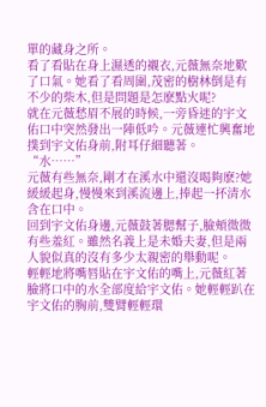單的藏身之所。
看了看貼在身上濕透的襯衣,元薇無奈地歎了口氣。她看了看周圍,茂密的樹林倒是有不少的柴木,但是問題是怎麽點火呢?
就在元薇愁眉不展的時候,一旁昏迷的宇文佑口中突然發出一陣低吟。元薇連忙興奮地撲到宇文佑身前,附耳仔細聽著。
“水……”
元薇有些無奈,剛才在溪水中還沒喝夠麽?她緩緩起身,慢慢來到溪流邊上,捧起一抔清水含在口中。
回到宇文佑身邊,元薇鼓著腮幫子,臉頰微微有些羞紅。雖然名義上是未婚夫妻,但是兩人貌似真的沒有多少太親密的舉動呢。
輕輕地將嘴唇貼在宇文佑的嘴上,元薇紅著臉將口中的水全部度給宇文佑。她輕輕趴在宇文佑的胸前,雙臂輕輕環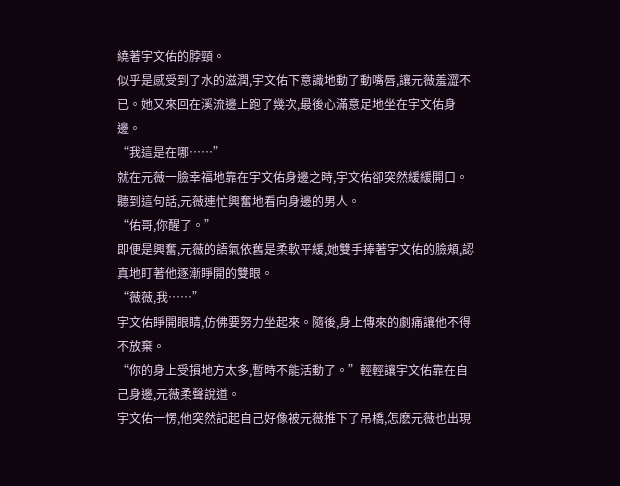繞著宇文佑的脖頸。
似乎是感受到了水的滋潤,宇文佑下意識地動了動嘴唇,讓元薇羞澀不已。她又來回在溪流邊上跑了幾次,最後心滿意足地坐在宇文佑身邊。
“我這是在哪……”
就在元薇一臉幸福地靠在宇文佑身邊之時,宇文佑卻突然緩緩開口。聽到這句話,元薇連忙興奮地看向身邊的男人。
“佑哥,你醒了。”
即便是興奮,元薇的語氣依舊是柔軟平緩,她雙手捧著宇文佑的臉頰,認真地盯著他逐漸睜開的雙眼。
“薇薇,我……”
宇文佑睜開眼睛,仿佛要努力坐起來。隨後,身上傳來的劇痛讓他不得不放棄。
“你的身上受損地方太多,暫時不能活動了。”輕輕讓宇文佑靠在自己身邊,元薇柔聲說道。
宇文佑一愣,他突然記起自己好像被元薇推下了吊橋,怎麽元薇也出現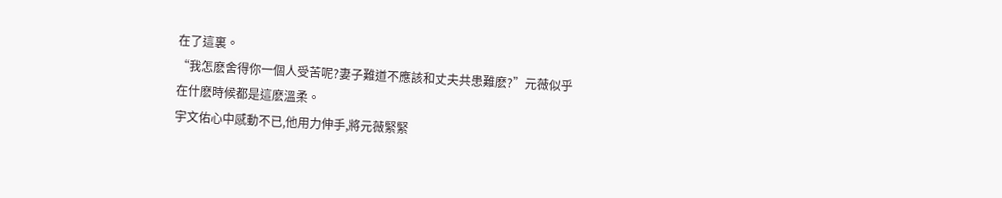在了這裏。
“我怎麽舍得你一個人受苦呢?妻子難道不應該和丈夫共患難麽?”元薇似乎在什麽時候都是這麽溫柔。
宇文佑心中感動不已,他用力伸手,將元薇緊緊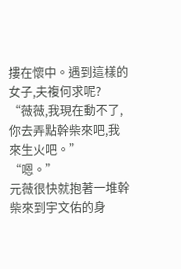摟在懷中。遇到這樣的女子,夫複何求呢?
“薇薇,我現在動不了,你去弄點幹柴來吧,我來生火吧。”
“嗯。”
元薇很快就抱著一堆幹柴來到宇文佑的身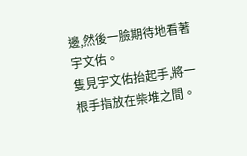邊,然後一臉期待地看著宇文佑。
隻見宇文佑抬起手,將一根手指放在柴堆之間。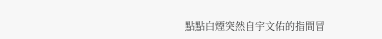點點白煙突然自宇文佑的指間冒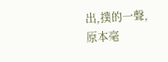出,撲的一聲,原本毫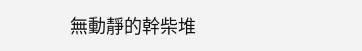無動靜的幹柴堆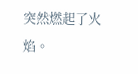突然燃起了火焰。